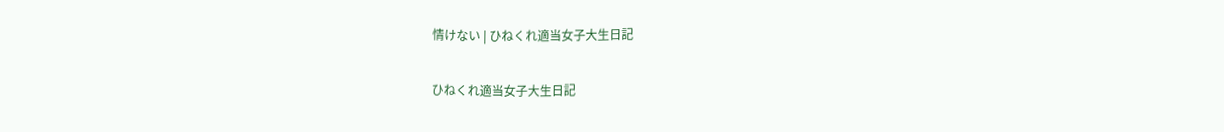情けない | ひねくれ適当女子大生日記

ひねくれ適当女子大生日記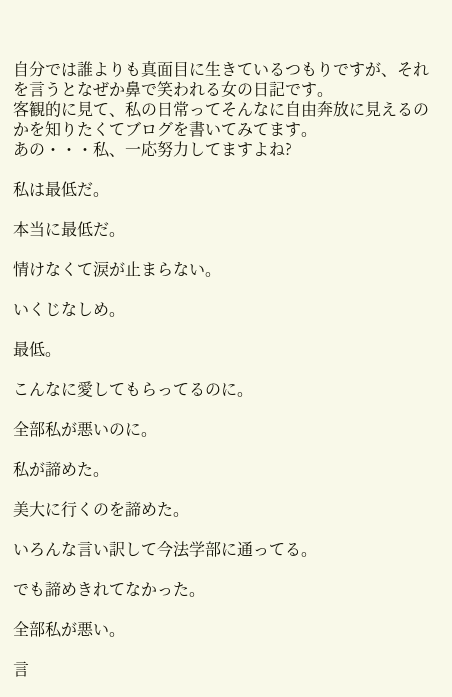自分では誰よりも真面目に生きているつもりですが、それを言うとなぜか鼻で笑われる女の日記です。
客観的に見て、私の日常ってそんなに自由奔放に見えるのかを知りたくてブログを書いてみてます。
あの・・・私、一応努力してますよね?

私は最低だ。

本当に最低だ。

情けなくて涙が止まらない。

いくじなしめ。

最低。

こんなに愛してもらってるのに。

全部私が悪いのに。

私が諦めた。

美大に行くのを諦めた。

いろんな言い訳して今法学部に通ってる。

でも諦めきれてなかった。

全部私が悪い。

言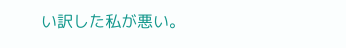い訳した私が悪い。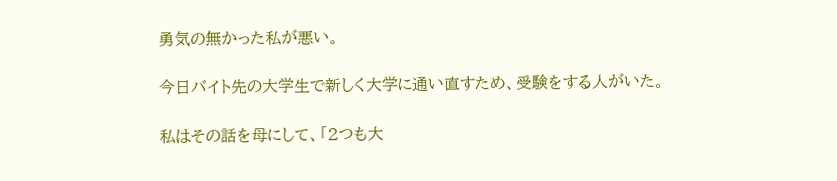勇気の無かった私が悪い。

今日バイト先の大学生で新しく大学に通い直すため、受験をする人がいた。

私はその話を母にして、「2つも大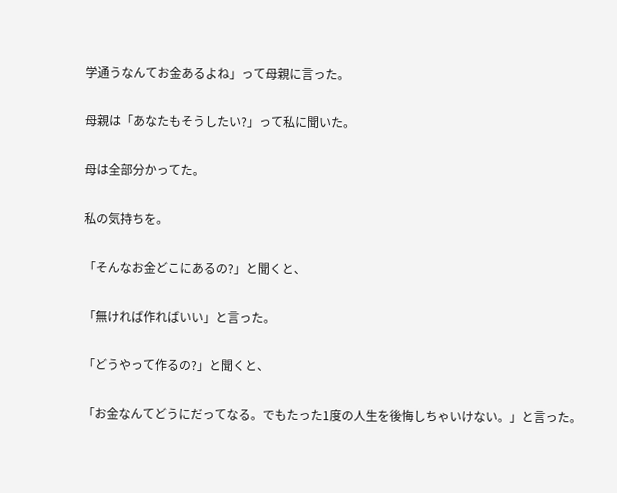学通うなんてお金あるよね」って母親に言った。

母親は「あなたもそうしたい?」って私に聞いた。

母は全部分かってた。

私の気持ちを。

「そんなお金どこにあるの?」と聞くと、

「無ければ作ればいい」と言った。

「どうやって作るの?」と聞くと、

「お金なんてどうにだってなる。でもたった1度の人生を後悔しちゃいけない。」と言った。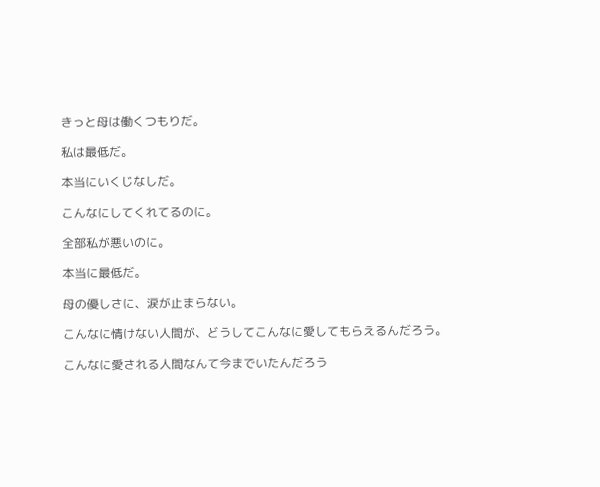きっと母は働くつもりだ。

私は最低だ。

本当にいくじなしだ。

こんなにしてくれてるのに。

全部私が悪いのに。

本当に最低だ。

母の優しさに、涙が止まらない。

こんなに情けない人間が、どうしてこんなに愛してもらえるんだろう。

こんなに愛される人間なんて今までいたんだろう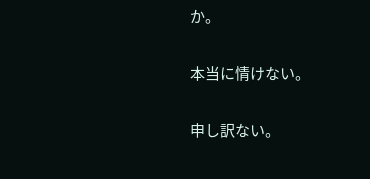か。

本当に情けない。

申し訳ない。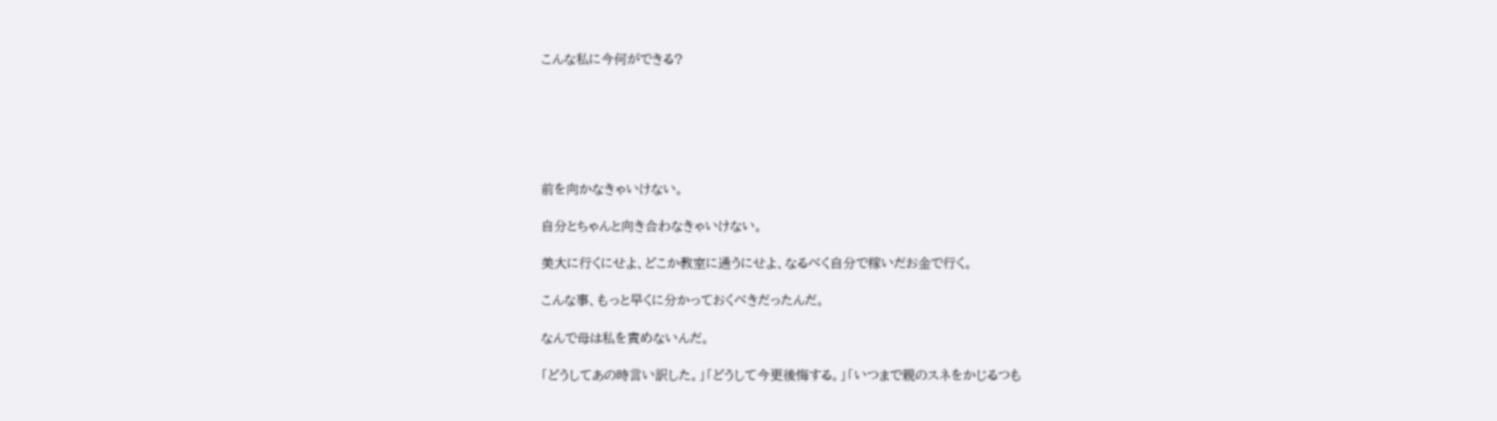こんな私に今何ができる?






前を向かなきゃいけない。

自分とちゃんと向き合わなきゃいけない。

美大に行くにせよ、どこか教室に通うにせよ、なるべく自分で稼いだお金で行く。

こんな事、もっと早くに分かっておくべきだったんだ。

なんで母は私を責めないんだ。

「どうしてあの時言い訳した。」「どうして今更後悔する。」「いつまで親のスネをかじるつも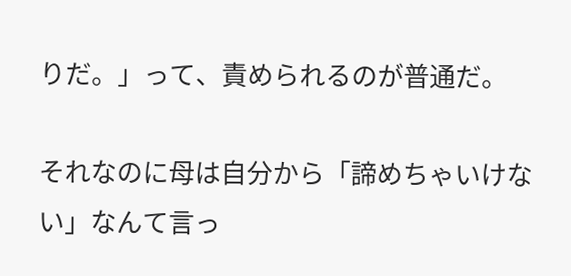りだ。」って、責められるのが普通だ。

それなのに母は自分から「諦めちゃいけない」なんて言っ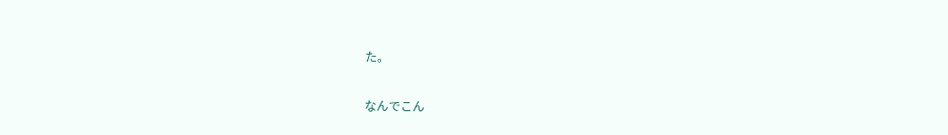た。

なんでこん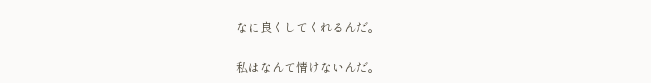なに良くしてくれるんだ。

私はなんて情けないんだ。